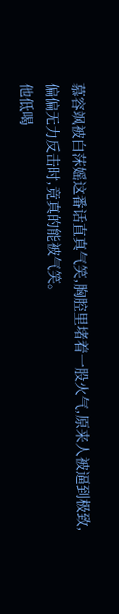慕容飒被白莯媱这番话直真气笑,胸腔里堵着一股火气,原来人被逼到极致,偏偏无力反击时,竟真的能被气笑。
他低喝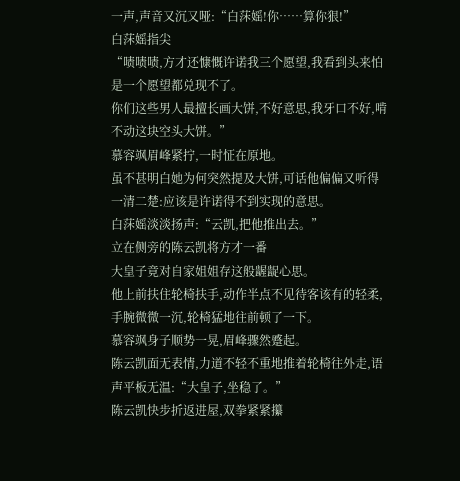一声,声音又沉又哑:“白莯媱!你……算你狠!”
白莯媱指尖
“啧啧啧,方才还慷慨许诺我三个愿望,我看到头来怕是一个愿望都兑现不了。
你们这些男人最擅长画大饼,不好意思,我牙口不好,啃不动这块空头大饼。”
慕容飒眉峰紧拧,一时怔在原地。
虽不甚明白她为何突然提及大饼,可话他偏偏又听得一清二楚:应该是许诺得不到实现的意思。
白莯媱淡淡扬声:“云凯,把他推出去。”
立在侧旁的陈云凯将方才一番
大皇子竟对自家姐姐存这般龌龊心思。
他上前扶住轮椅扶手,动作半点不见待客该有的轻柔,手腕微微一沉,轮椅猛地往前顿了一下。
慕容飒身子顺势一晃,眉峰骤然蹙起。
陈云凯面无表情,力道不轻不重地推着轮椅往外走,语声平板无温:“大皇子,坐稳了。”
陈云凯快步折返进屋,双拳紧紧攥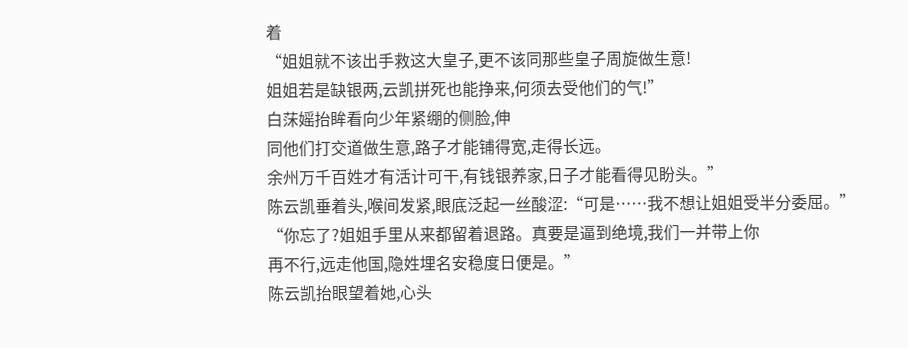着
“姐姐就不该出手救这大皇子,更不该同那些皇子周旋做生意!
姐姐若是缺银两,云凯拼死也能挣来,何须去受他们的气!”
白莯媱抬眸看向少年紧绷的侧脸,伸
同他们打交道做生意,路子才能铺得宽,走得长远。
余州万千百姓才有活计可干,有钱银养家,日子才能看得见盼头。”
陈云凯垂着头,喉间发紧,眼底泛起一丝酸涩:“可是……我不想让姐姐受半分委屈。”
“你忘了?姐姐手里从来都留着退路。真要是逼到绝境,我们一并带上你
再不行,远走他国,隐姓埋名安稳度日便是。”
陈云凯抬眼望着她,心头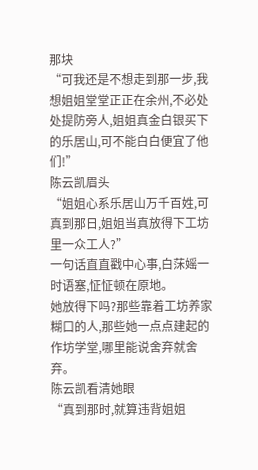那块
“可我还是不想走到那一步,我想姐姐堂堂正正在余州,不必处处提防旁人,姐姐真金白银买下的乐居山,可不能白白便宜了他们!”
陈云凯眉头
“姐姐心系乐居山万千百姓,可真到那日,姐姐当真放得下工坊里一众工人?”
一句话直直戳中心事,白莯媱一时语塞,怔怔顿在原地。
她放得下吗?那些靠着工坊养家糊口的人,那些她一点点建起的作坊学堂,哪里能说舍弃就舍弃。
陈云凯看清她眼
“真到那时,就算违背姐姐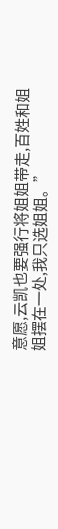意愿,云凯也要强行将姐姐带走,百姓和姐姐摆在一处,我只选姐姐。”